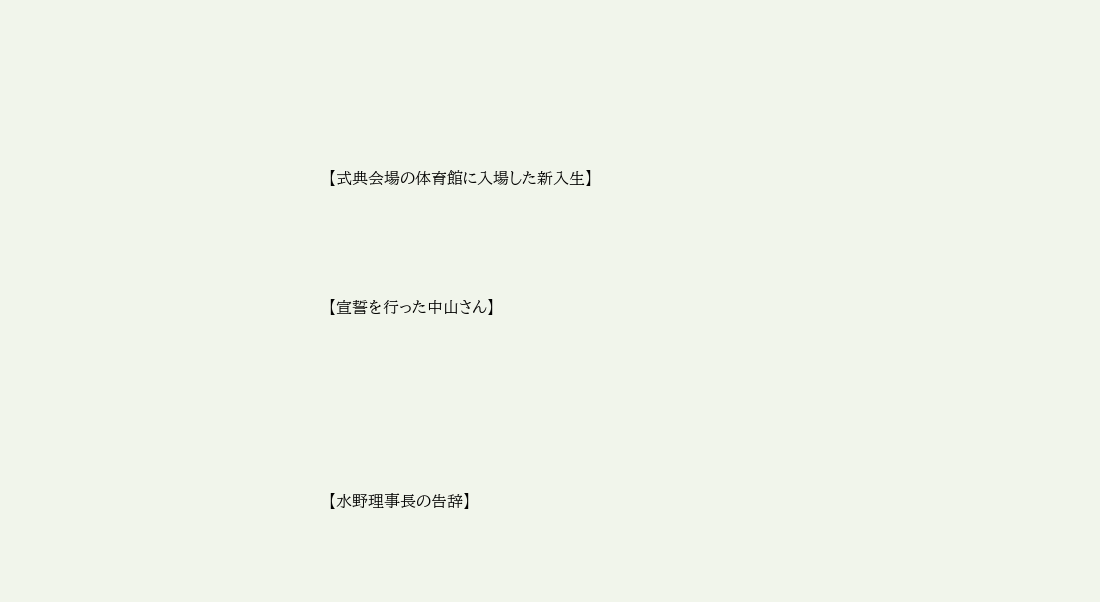【式典会場の体育館に入場した新入生】



【宣誓を行った中山さん】





【水野理事長の告辞】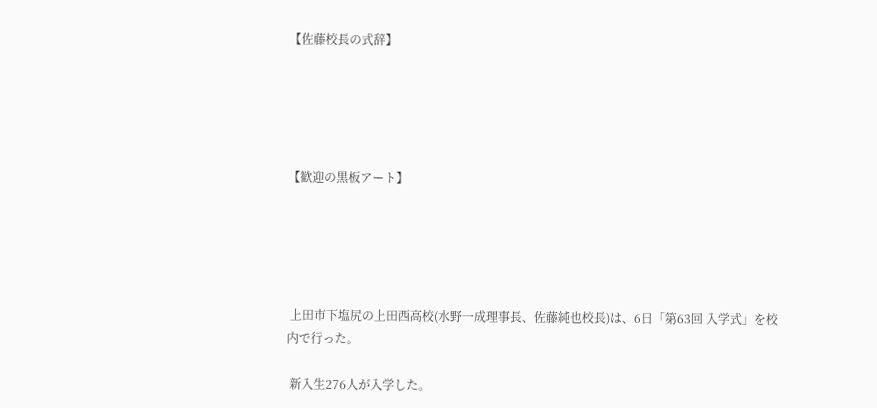【佐藤校長の式辞】





【歓迎の黒板アート】





 上田市下塩尻の上田西高校(水野一成理事長、佐藤純也校長)は、6日「第63回 入学式」を校内で行った。

 新入生276人が入学した。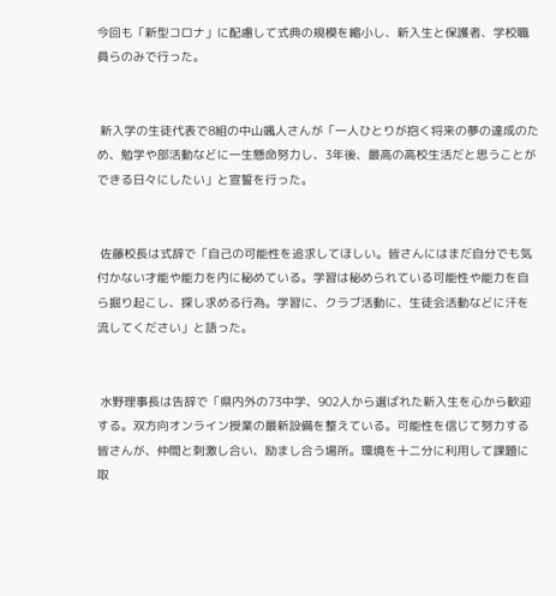今回も「新型コロナ」に配慮して式典の規模を縮小し、新入生と保護者、学校職員らのみで行った。


 新入学の生徒代表で8組の中山颯人さんが「一人ひとりが抱く将来の夢の達成のため、勉学や部活動などに一生懸命努力し、3年後、最高の高校生活だと思うことができる日々にしたい」と宣誓を行った。


 佐藤校長は式辞で「自己の可能性を追求してほしい。皆さんにはまだ自分でも気付かない才能や能力を内に秘めている。学習は秘められている可能性や能力を自ら掘り起こし、探し求める行為。学習に、クラブ活動に、生徒会活動などに汗を流してください」と語った。


 水野理事長は告辞で「県内外の73中学、902人から選ばれた新入生を心から歓迎する。双方向オンライン授業の最新設備を整えている。可能性を信じて努力する皆さんが、仲間と刺激し合い、励まし合う場所。環境を十二分に利用して課題に取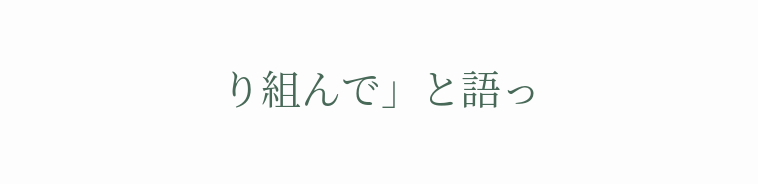り組んで」と語っ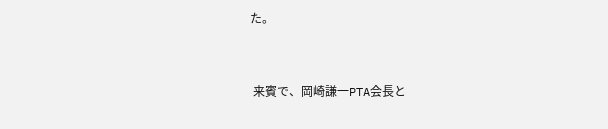た。


 来賓で、岡崎謙一PTA会長と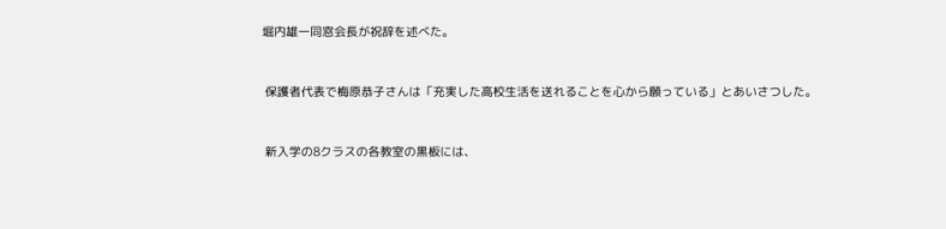堀内雄一同窓会長が祝辞を述べた。


 保護者代表で梅原恭子さんは「充実した高校生活を送れることを心から願っている」とあいさつした。


 新入学の8クラスの各教室の黒板には、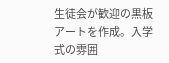生徒会が歓迎の黒板アートを作成。入学式の雰囲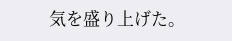気を盛り上げた。